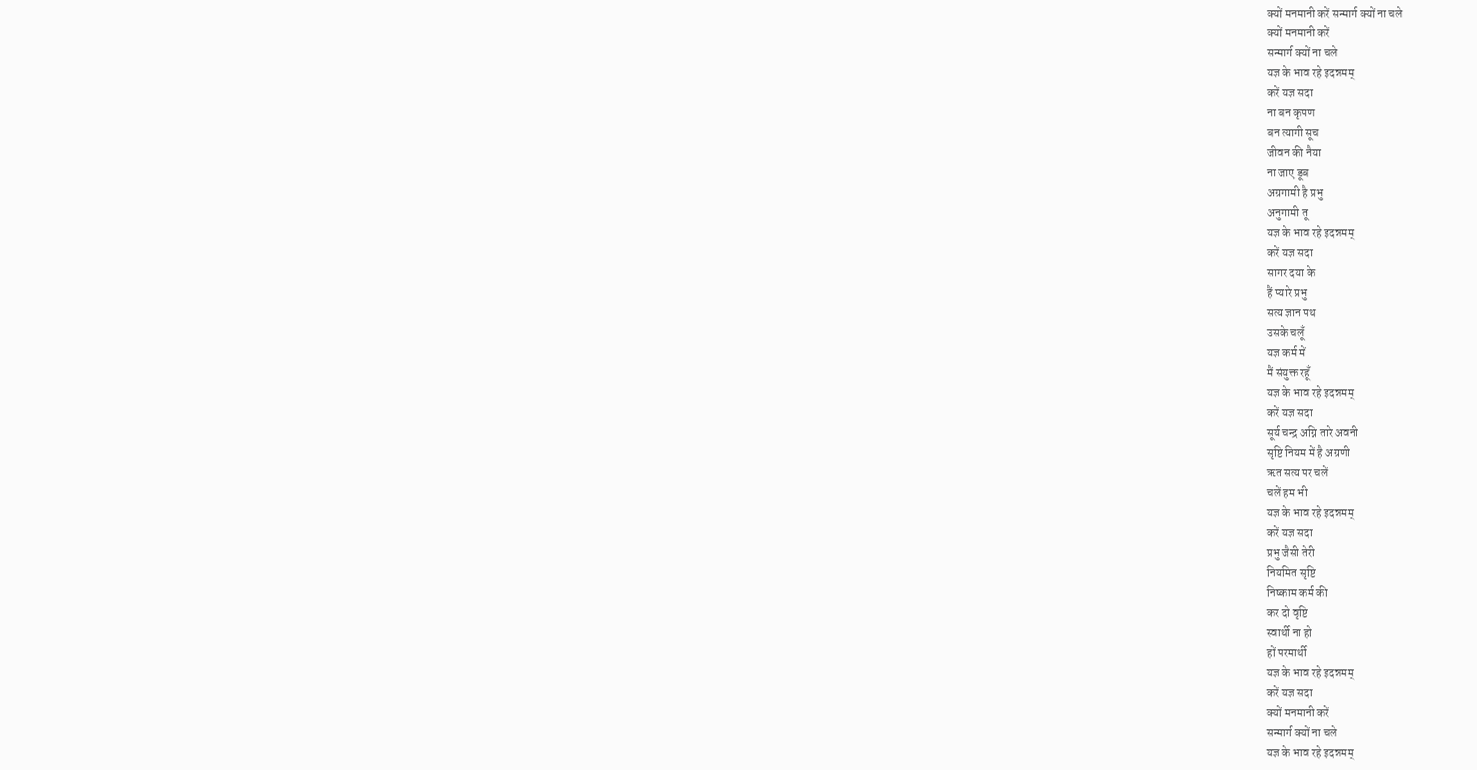क्यों मनमानी करें सन्मार्ग क्यों ना चले
क्यों मनमानी करें
सन्मार्ग क्यों ना चले
यज्ञ के भाव रहे इदन्नमम्
करें यज्ञ सदा
ना बन कृपण
बन त्यागी सूच
जीवन की नैया
ना जाए डूब
अग्रगामी है प्रभु
अनुगामी तू
यज्ञ के भाव रहे इदन्नमम्
करें यज्ञ सदा
सागर दया के
हैं प्यारे प्रभु
सत्य ज्ञान पथ
उसके चलूँ
यज्ञ कर्म में
मैं संयुक्त रहूँ
यज्ञ के भाव रहे इदन्नमम्
करें यज्ञ सदा
सूर्य चन्द्र अग्नि तारे अवनी
सृष्टि नियम में है अग्रणी
ऋत सत्य पर चलें
चलें हम भी
यज्ञ के भाव रहे इदन्नमम्
करें यज्ञ सदा
प्रभु जैसी तेरी
नियमित सृष्टि
निष्काम कर्म की
कर दो वृष्टि
स्वार्थी ना हो
हों परमार्थी
यज्ञ के भाव रहे इदन्नमम्
करें यज्ञ सदा
क्यों मनमानी करें
सन्मार्ग क्यों ना चले
यज्ञ के भाव रहे इदन्नमम्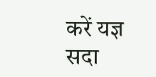करें यज्ञ सदा